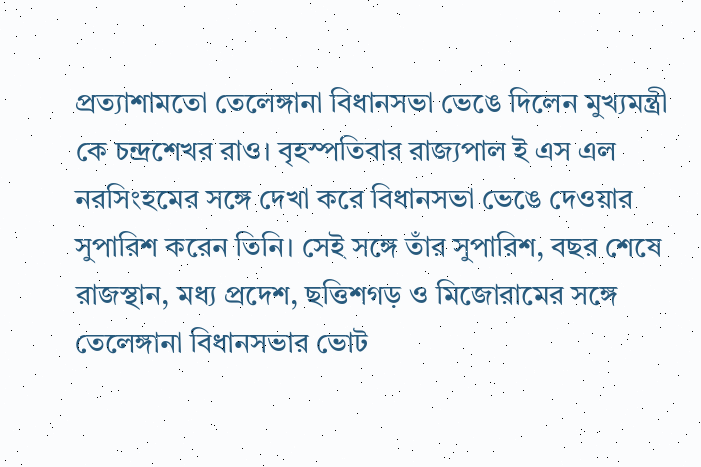প্রত্যাশামতো তেলেঙ্গানা বিধানসভা ভেঙে দিলেন মুখ্যমন্ত্রী কে চন্দ্রশেখর রাও। বৃহস্পতিবার রাজ্যপাল ই এস এল নরসিংহমের সঙ্গে দেখা করে বিধানসভা ভেঙে দেওয়ার সুপারিশ করেন তিনি। সেই সঙ্গে তাঁর সুপারিশ, বছর শেষে রাজস্থান, মধ্য প্রদেশ, ছত্তিশগড় ও মিজোরামের সঙ্গে তেলেঙ্গানা বিধানসভার ভোট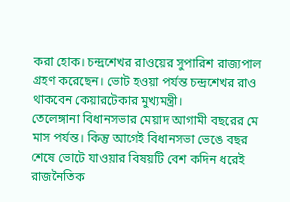করা হোক। চন্দ্রশেখর রাওয়ের সুপারিশ রাজ্যপাল গ্রহণ করেছেন। ভোট হওয়া পর্যন্ত চন্দ্রশেখর রাও থাকবেন কেয়ারটেকার মুখ্যমন্ত্রী।
তেলেঙ্গানা বিধানসভার মেয়াদ আগামী বছরের মে মাস পর্যন্ত। কিন্তু আগেই বিধানসভা ভেঙে বছর শেষে ভোটে যাওয়ার বিষয়টি বেশ কদিন ধরেই রাজনৈতিক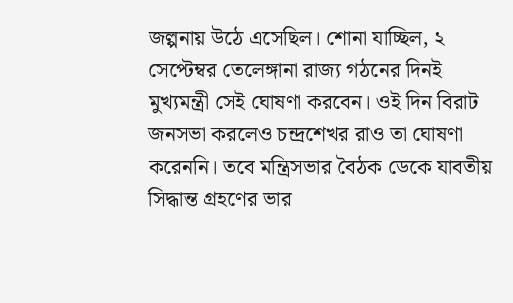জল্পনায় উঠে এসেছিল। শোনা যাচ্ছিল, ২ সেপ্টেম্বর তেলেঙ্গানা রাজ্য গঠনের দিনই মুখ্যমন্ত্রী সেই ঘোষণা করবেন। ওই দিন বিরাট জনসভা করলেও চন্দ্রশেখর রাও তা ঘোষণা করেননি। তবে মন্ত্রিসভার বৈঠক ডেকে যাবতীয় সিদ্ধান্ত গ্রহণের ভার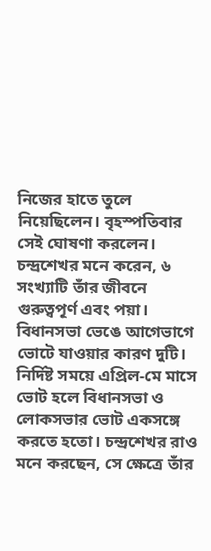নিজের হাতে তুলে নিয়েছিলেন। বৃহস্পতিবার সেই ঘোষণা করলেন। চন্দ্রশেখর মনে করেন, ৬ সংখ্যাটি তাঁর জীবনে গুরুত্বপূর্ণ এবং পয়া।
বিধানসভা ভেঙে আগেভাগে ভোটে যাওয়ার কারণ দুটি। নির্দিষ্ট সময়ে এপ্রিল-মে মাসে ভোট হলে বিধানসভা ও লোকসভার ভোট একসঙ্গে করতে হতো। চন্দ্রশেখর রাও মনে করছেন, সে ক্ষেত্রে তাঁর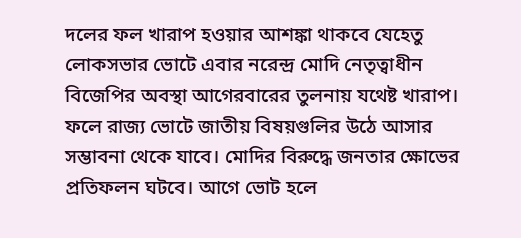দলের ফল খারাপ হওয়ার আশঙ্কা থাকবে যেহেতু লোকসভার ভোটে এবার নরেন্দ্র মোদি নেতৃত্বাধীন বিজেপির অবস্থা আগেরবারের তুলনায় যথেষ্ট খারাপ। ফলে রাজ্য ভোটে জাতীয় বিষয়গুলির উঠে আসার সম্ভাবনা থেকে যাবে। মোদির বিরুদ্ধে জনতার ক্ষোভের প্রতিফলন ঘটবে। আগে ভোট হলে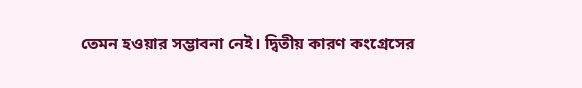তেমন হওয়ার সম্ভাবনা নেই। দ্বিতীয় কারণ কংগ্রেসের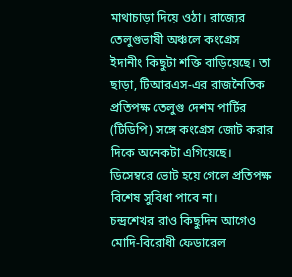মাথাচাড়া দিয়ে ওঠা। রাজ্যের তেলুগুভাষী অঞ্চলে কংগ্রেস ইদানীং কিছুটা শক্তি বাড়িয়েছে। তা ছাড়া, টিআরএস-এর রাজনৈতিক প্রতিপক্ষ তেলুগু দেশম পার্টির (টিডিপি) সঙ্গে কংগ্রেস জোট করার দিকে অনেকটা এগিয়েছে। ডিসেম্বরে ভোট হয়ে গেলে প্রতিপক্ষ বিশেষ সুবিধা পাবে না।
চন্দ্রশেখর রাও কিছুদিন আগেও মোদি-বিরোধী ফেডারেল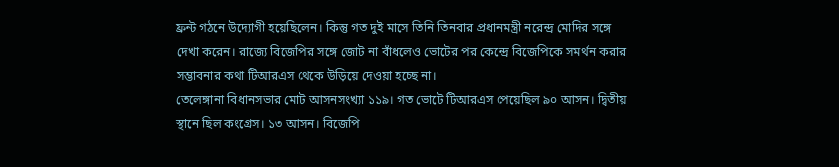ফ্রন্ট গঠনে উদ্যোগী হয়েছিলেন। কিন্তু গত দুই মাসে তিনি তিনবার প্রধানমন্ত্রী নরেন্দ্র মোদির সঙ্গে দেখা করেন। রাজ্যে বিজেপির সঙ্গে জোট না বাঁধলেও ভোটের পর কেন্দ্রে বিজেপিকে সমর্থন করার সম্ভাবনার কথা টিআরএস থেকে উড়িয়ে দেওয়া হচ্ছে না।
তেলেঙ্গানা বিধানসভার মোট আসনসংখ্যা ১১৯। গত ভোটে টিআরএস পেয়েছিল ৯০ আসন। দ্বিতীয় স্থানে ছিল কংগ্রেস। ১৩ আসন। বিজেপি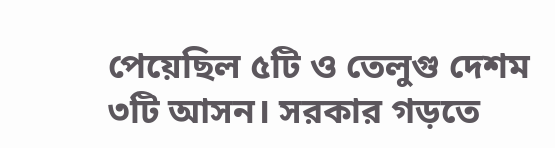পেয়েছিল ৫টি ও তেলুগু দেশম ৩টি আসন। সরকার গড়তে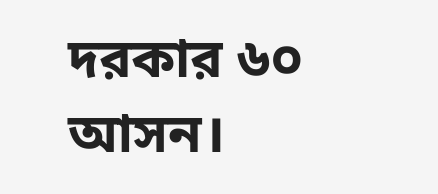দরকার ৬০ আসন।